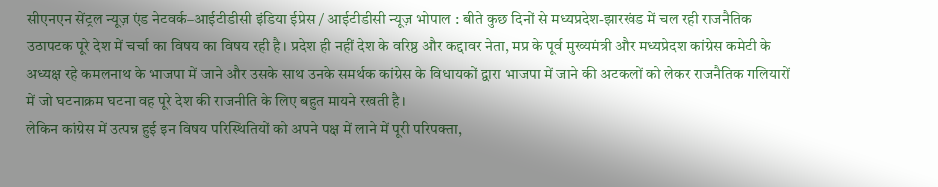सीएनएन सेंट्रल न्यूज़ एंड नेटवर्क–आईटीडीसी इंडिया ईप्रेस / आईटीडीसी न्यूज़ भोपाल : बीते कुछ दिनों से मध्यप्रदेश-झारखंड में चल रही राजनैतिक उठापटक पूरे देश में चर्चा का विषय का विषय रही है। प्रदेश ही नहीं देश के वरिष्ठ और कद्दावर नेता, मप्र के पूर्व मुख्यमंत्री और मध्यप्रेदश कांग्रेस कमेटी के अध्यक्ष रहे कमलनाथ के भाजपा में जाने और उसके साथ उनके समर्थक कांग्रेस के विधायकों द्वारा भाजपा में जाने की अटकलों को लेकर राजनैतिक गलियारों में जो घटनाक्रम घटना वह पूरे देश की राजनीति के लिए बहुत मायने रखती है।
लेकिन कांग्रेस में उत्पन्न हुई इन विषय परिस्थितियों को अपने पक्ष में लाने में पूरी परिपक्ता,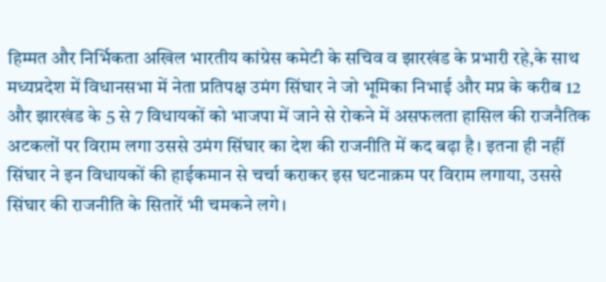हिम्मत और निर्भिकता अखिल भारतीय कांग्रेस कमेटी के सचिव व झारखंड के प्रभारी रहे,के साथ मध्यप्रदेश में विधानसभा में नेता प्रतिपक्ष उमंग सिंघार ने जो भूमिका निभाई और मप्र के करीब 12 और झारखंड के 5 से 7 विधायकों को भाजपा में जाने से रोकने में असफलता हासिल की राजनैतिक अटकलों पर विराम लगा उससे उमंग सिंघार का देश की राजनीति में कद बढ़ा है। इतना ही नहीं सिंघार ने इन विधायकों की हाईकमान से चर्चा कराकर इस घटनाक्रम पर विराम लगाया, उससे सिंघार की राजनीति के सितारें भी चमकने लगे।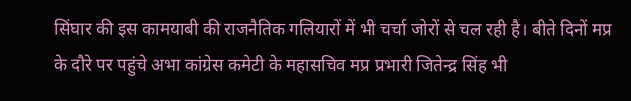सिंघार की इस कामयाबी की राजनैतिक गलियारों में भी चर्चा जोरों से चल रही है। बीते दिनों मप्र के दौरे पर पहुंचे अभा कांग्रेस कमेटी के महासचिव मप्र प्रभारी जितेन्द्र सिंह भी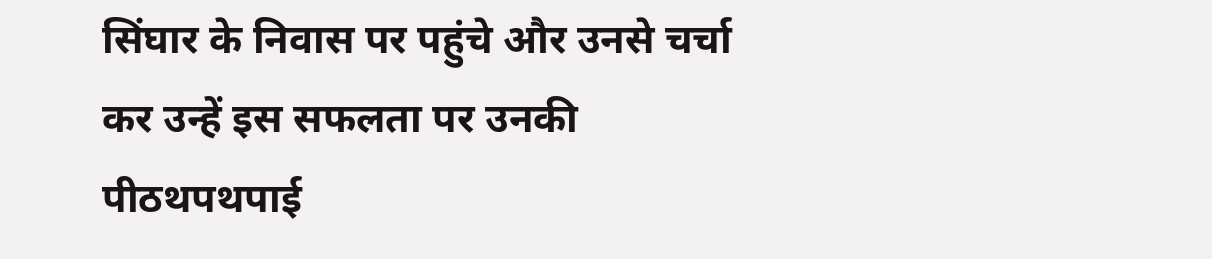सिंघार के निवास पर पहुंचे और उनसे चर्चा कर उन्हें इस सफलता पर उनकी पीठथपथपाई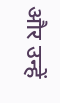और उन्हें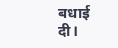बधाई दी।